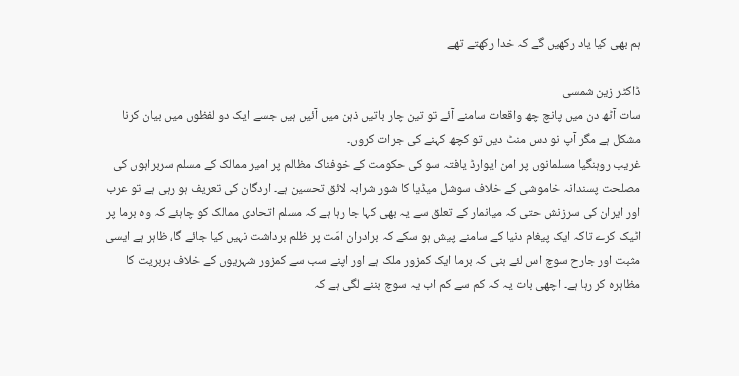ہم بھی کیا یاد رکھیں گے کہ خدا رکھتے تھے

ڈاکٹر زین شمسی
سات آٹھ دن میں پانچ چھ واقعات سامنے آئے تو تین چار باتیں ذہن میں آئیں ہیں جسے ایک دو لفظوں میں بیان کرنا مشکل ہے مگر آپ نو دس منٹ دیں تو کچھ کہنے کی جرات کروں۔
غریب روہنگیا مسلمانوں پر امن ایوارڈ یافتہ سو کی حکومت کے خوفناک مظالم پر امیر ممالک کے مسلم سربراہوں کی مصلحت پسندانہ خاموشی کے خلاف سوشل میڈیا کا شور شرابہ لائق تحسین ہے۔ اردگان کی تعریف ہو رہی ہے تو عرب اور ایران کی سرزنش حتی کہ میانمار کے تعلق سے یہ بھی کہا جا رہا ہے کہ مسلم اتحادی ممالک کو چاہئے کہ وہ برما پر اٹیک کرے تاکہ ایک پیغام دنیا کے سامنے پیش ہو سکے کہ برادران امّت پر ظلم برداشت نہیں کیا جائے گا، ظاہر ہے ایسی مثبت اور جارح سوچ اس لئے بنی کہ برما ایک کمزور ملک ہے اور اپنے سب سے کمزور شہریوں کے خلاف بربریت کا مظاہرہ کر رہا ہے۔ اچھی بات یہ کہ کم سے کم اب یہ سوچ بننے لگی ہے کہ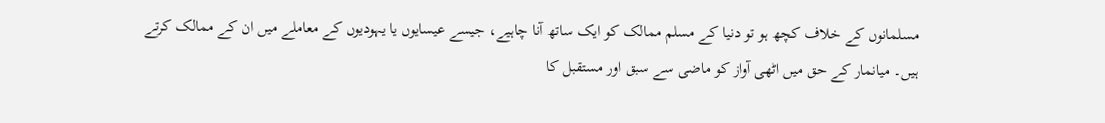مسلمانوں کے خلاف کچھ ہو تو دنیا کے مسلم ممالک کو ایک ساتھ آنا چاہیے، جیسے عیسایوں یا یہودیوں کے معاملے میں ان کے ممالک کرتے ہیں۔ میانمار کے حق میں اٹھی آواز کو ماضی سے سبق اور مستقبل کا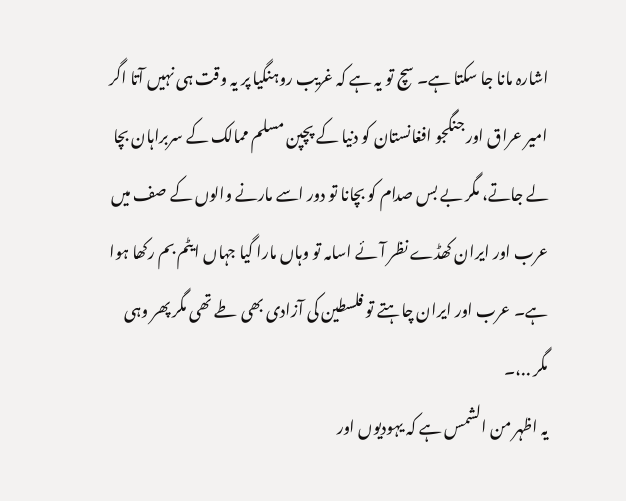اشارہ مانا جا سکتا ہے۔ سچ تو یہ ہے کہ غریب روہنگیا پر یہ وقت ہی نہیں آتا اگر امیر عراق اور جنگجو افغانستان کو دنیا کے پچپن مسلم ممالک کے سربراہان بچا لے جاتے، مگر بے بس صدام کو بچانا تو دور اسے مارنے والوں کے صف میں عرب اور ایران کھڈے نظر آئے اسامہ تو وہاں مارا گیا جہاں ایٹم بم رکھا ہوا ہے۔ عرب اور ایران چاہتے تو فلسطین کی آزادی بھی طے تھی مگر پھر وہی مگر ..،۔
یہ اظہر من الشمس ہے کہ یہودیوں اور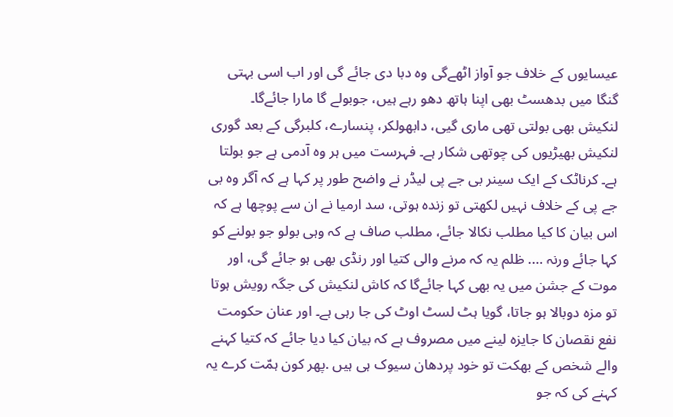عیسایوں کے خلاف جو آواز اٹھےگی وہ دبا دی جائے گی اور اب اسی بہتی گنگا میں بدھسٹ بھی اپنا ہاتھ دھو رہے ہیں، جوبولے گا مارا جائےگا۔
لنکیش بھی بولتی تھی ماری گیی، دابھولکر، پنسارے، کلبرگی کے بعد گوری لنکیش بھیڑیوں کی چوتھی شکار ہے۔ فہرست میں ہر وہ آدمی ہے جو بولتا ہے۔ کرناٹک کے ایک سینر بی جے پی لیڈر نے واضح طور پر کہا ہے کہ آگر وہ بی جے پی کے خلاف نہیں لکھتی تو زندہ ہوتی، سد ارمیا نے ان سے پوچھا ہے کہ اس بیان کا کیا مطلب نکالا جائے، مطلب صاف ہے کہ وہی بولو جو بولنے کو کہا جائے ورنہ …. ظلم یہ کہ مرنے والی کتیا اور رنڈی بھی ہو جائے گی، اور موت کے جشن میں یہ بھی کہا جائےگا کہ کاش لنکیش کی جگہ رویش ہوتا تو مزہ دوبالا ہو جاتا، گویا ہٹ لسٹ اوٹ کی جا رہی ہے۔ اور عنان حکومت نفع نقصان کا جایزہ لینے میں مصروف ہے کہ بیان کیا دیا جائے کہ کتیا کہنے والے شخص کے بھکت تو خود پردھان سیوک ہی ہیں .پھر کون ہمّت کرے یہ کہنے کی کہ جو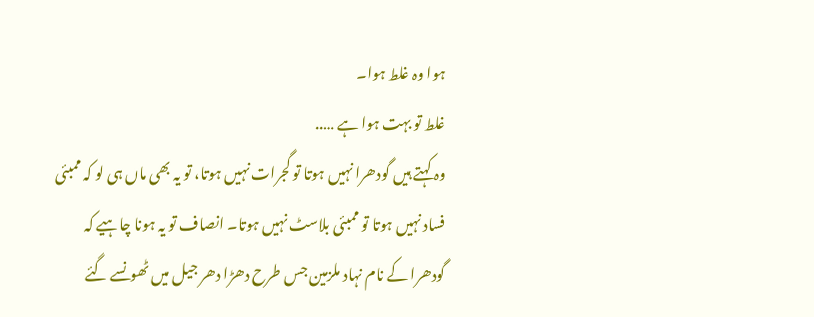ہوا وہ غلط ہوا۔
غلط تو بہت ہوا ہے …..
وہ کہتے ہیں گودھرا نہیں ہوتا تو گجرات نہیں ہوتا، تو یہ بھی ماں ہی لو کہ ممبئی فساد نہیں ہوتا تو ممبئی بلاسٹ نہیں ہوتا۔ انصاف تو یہ ہونا چاہیے کہ گودھرا کے نام نہاد ملزمین جس طرح دھڑا دھر جیل میں ٹھونسے گئے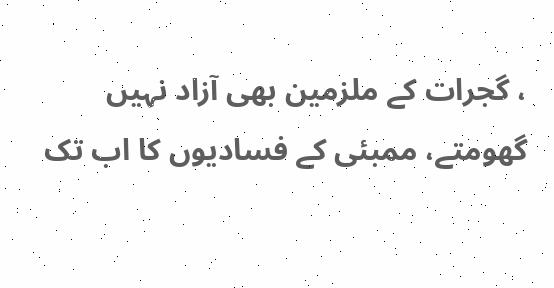، گجرات کے ملزمین بھی آزاد نہیں گھومتے، ممبئی کے فسادیوں کا اب تک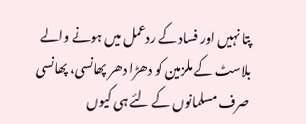پتا نہیں اور فساد کے ردعمل میں ہونے والے بلاسٹ کے ملزمین کو دھڑا دھر پھانسی، پھانسی صرف مسلمانوں کے لئے ہی کیوں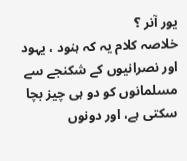یور آنر ؟
خلاصہ کلام یہ کہ ہنود ، یہود اور نصرانیوں کے شکنجے سے مسلمانوں کو دو ہی چیز بچا سکتی ہے، اور دونوں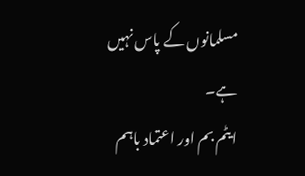مسلمانوں کے پاس نہیں ہے۔
ایٹم بم اور اعتماد باہم